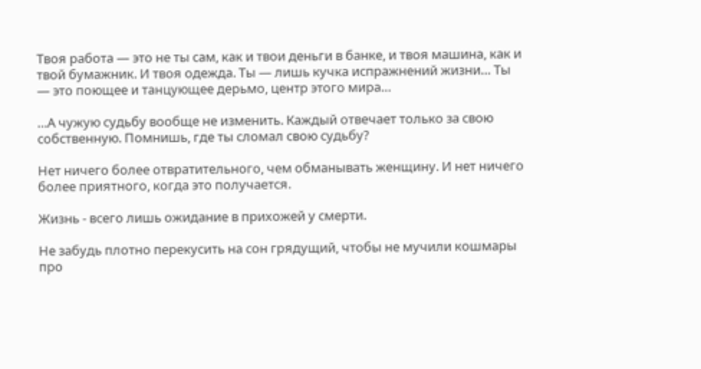Твоя работа — это не ты сам, как и твои деньги в банке, и твоя машина, как и твой бумажник. И твоя одежда. Ты — лишь кучка испражнений жизни… Ты — это поющее и танцующее дерьмо, центр этого мира…

…А чужую судьбу вообще не изменить. Каждый отвечает только за свою собственную. Помнишь, где ты сломал свою судьбу?

Нет ничего более отвратительного, чем обманывать женщину. И нет ничего более приятного, когда это получается.

Жизнь - всего лишь ожидание в прихожей у смерти.

Не забудь плотно перекусить на сон грядущий, чтобы не мучили кошмары про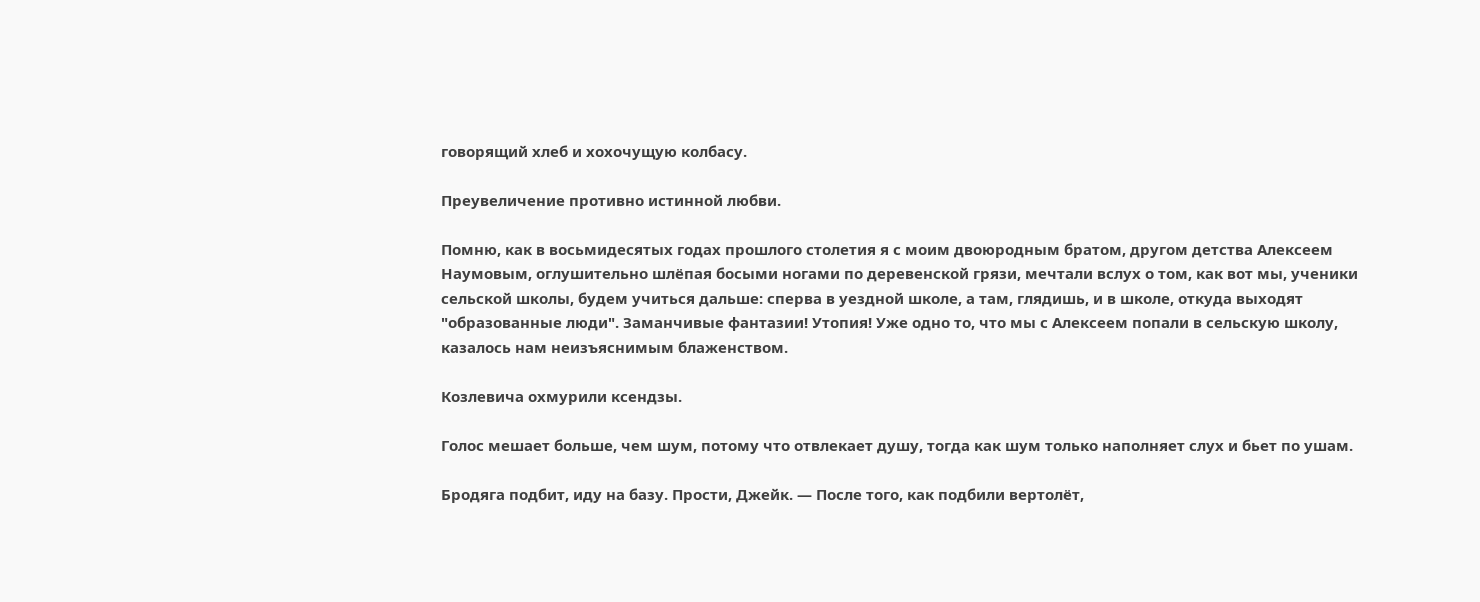говорящий хлеб и хохочущую колбасу.

Преувеличение противно истинной любви.

Помню, как в восьмидесятых годах прошлого столетия я с моим двоюродным братом, другом детства Алексеем Наумовым, оглушительно шлёпая босыми ногами по деревенской грязи, мечтали вслух о том, как вот мы, ученики сельской школы, будем учиться дальше: сперва в уездной школе, а там, глядишь, и в школе, откуда выходят "образованные люди". Заманчивые фантазии! Утопия! Уже одно то, что мы с Алексеем попали в сельскую школу, казалось нам неизъяснимым блаженством.

Козлевича охмурили ксендзы.

Голос мешает больше, чем шум, потому что отвлекает душу, тогда как шум только наполняет слух и бьет по ушам.

Бродяга подбит, иду на базу. Прости, Джейк. — После того, как подбили вертолёт,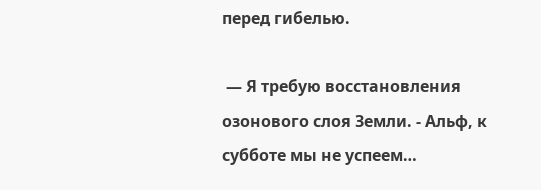перед гибелью.

 — Я требую восстановления озонового слоя Земли. - Альф, к субботе мы не успеем…